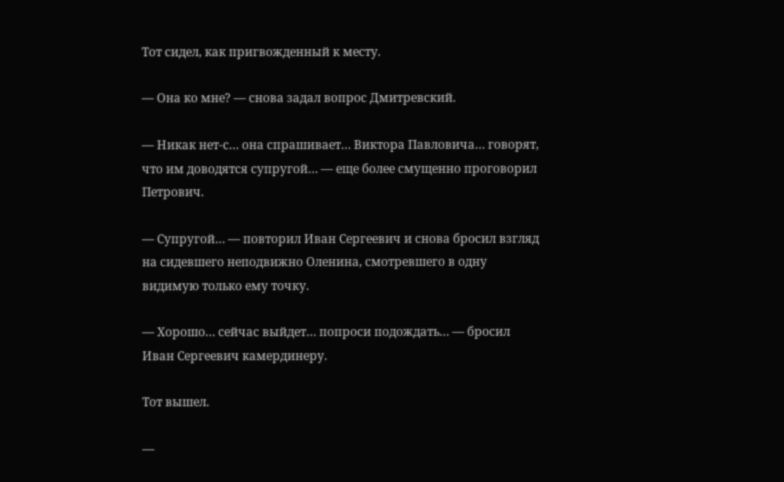Тот сидел, как пригвожденный к месту.

— Она ко мне? — снова задал вопрос Дмитревский.

— Никак нет-с… она спрашивает… Виктора Павловича… говорят, что им доводятся супругой… — еще более смущенно проговорил Петрович.

— Супругой… — повторил Иван Сергеевич и снова бросил взгляд на сидевшего неподвижно Оленина, смотревшего в одну видимую только ему точку.

— Хорошо… сейчас выйдет… попроси подождать… — бросил Иван Сергеевич камердинеру.

Тот вышел.

—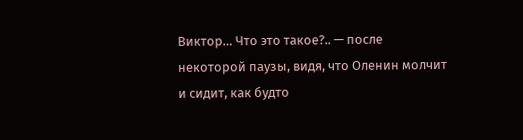Виктор… Что это такое?.. — после некоторой паузы, видя, что Оленин молчит и сидит, как будто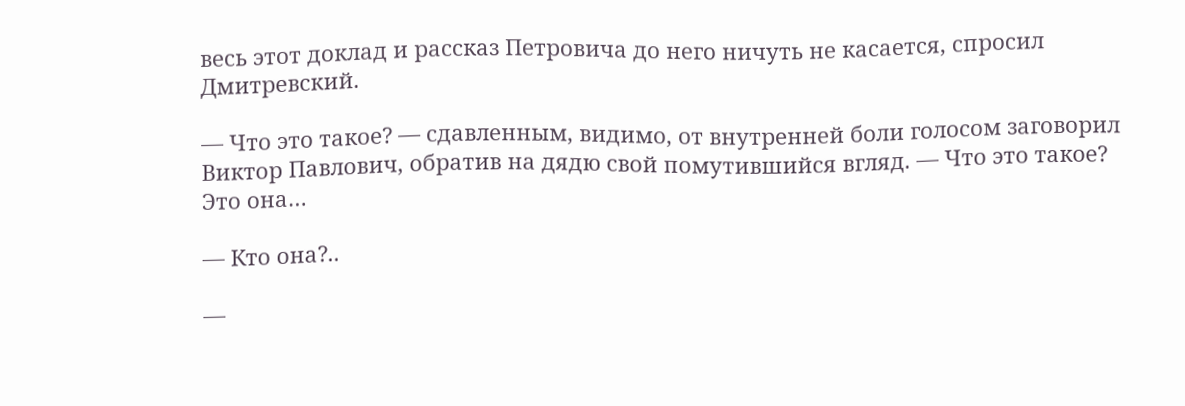весь этот доклад и рассказ Петровича до него ничуть не касается, спросил Дмитревский.

— Что это такое? — сдавленным, видимо, от внутренней боли голосом заговорил Виктор Павлович, обратив на дядю свой помутившийся вгляд. — Что это такое? Это она…

— Кто она?..

—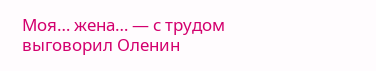Моя… жена… — с трудом выговорил Оленин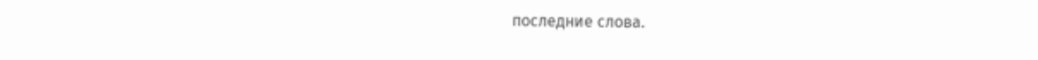последние слова.